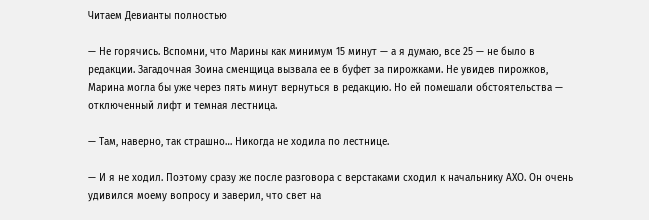Читаем Девианты полностью

— Не горячись. Вспомни, что Марины как минимум 15 минут — а я думаю, все 25 — не было в редакции. Загадочная Зоина сменщица вызвала ее в буфет за пирожками. Не увидев пирожков, Марина могла бы уже через пять минут вернуться в редакцию. Но ей помешали обстоятельства — отключенный лифт и темная лестница.

— Там, наверно, так страшно… Никогда не ходила по лестнице.

— И я не ходил. Поэтому сразу же после разговора с верстаками сходил к начальнику АХО. Он очень удивился моему вопросу и заверил, что свет на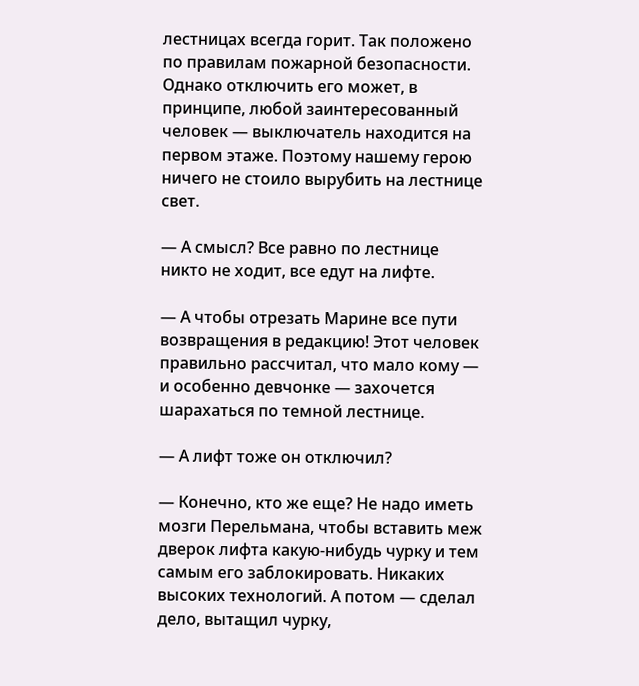лестницах всегда горит. Так положено по правилам пожарной безопасности. Однако отключить его может, в принципе, любой заинтересованный человек — выключатель находится на первом этаже. Поэтому нашему герою ничего не стоило вырубить на лестнице свет.

— А смысл? Все равно по лестнице никто не ходит, все едут на лифте.

— А чтобы отрезать Марине все пути возвращения в редакцию! Этот человек правильно рассчитал, что мало кому — и особенно девчонке — захочется шарахаться по темной лестнице.

— А лифт тоже он отключил?

— Конечно, кто же еще? Не надо иметь мозги Перельмана, чтобы вставить меж дверок лифта какую-нибудь чурку и тем самым его заблокировать. Никаких высоких технологий. А потом — сделал дело, вытащил чурку,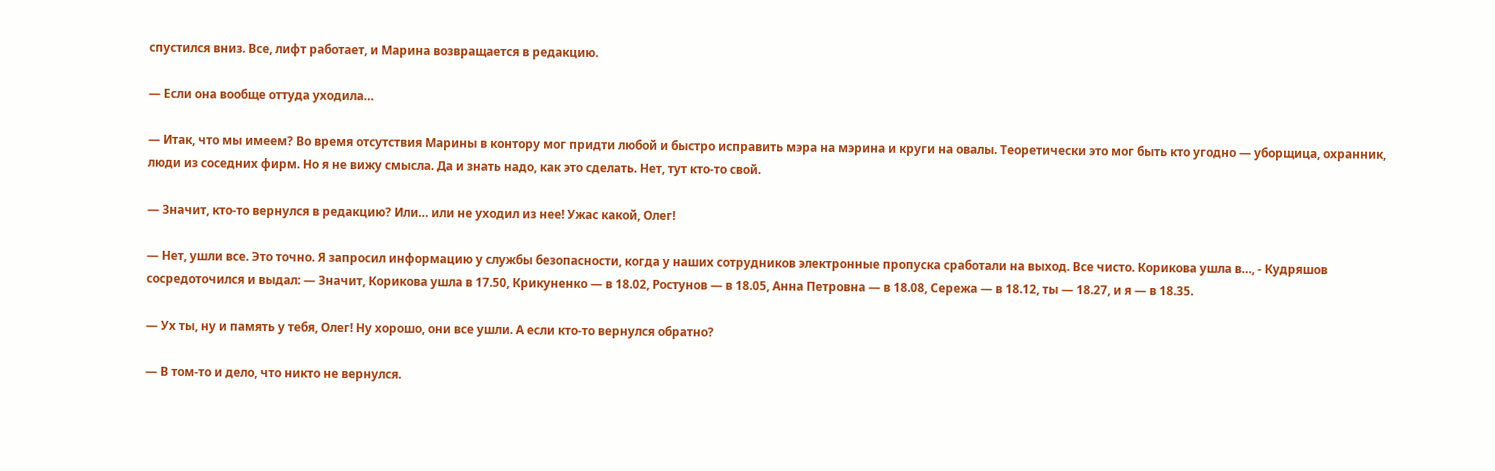спустился вниз. Все, лифт работает, и Марина возвращается в редакцию.

— Если она вообще оттуда уходила…

— Итак, что мы имеем? Во время отсутствия Марины в контору мог придти любой и быстро исправить мэра на мэрина и круги на овалы. Теоретически это мог быть кто угодно — уборщица, охранник, люди из соседних фирм. Но я не вижу смысла. Да и знать надо, как это сделать. Нет, тут кто-то свой.

— Значит, кто-то вернулся в редакцию? Или… или не уходил из нее! Ужас какой, Олег!

— Нет, ушли все. Это точно. Я запросил информацию у службы безопасности, когда у наших сотрудников электронные пропуска сработали на выход. Все чисто. Корикова ушла в…, - Кудряшов сосредоточился и выдал: — Значит, Корикова ушла в 17.50, Крикуненко — в 18.02, Ростунов — в 18.05, Анна Петровна — в 18.08, Сережа — в 18.12, ты — 18.27, и я — в 18.35.

— Ух ты, ну и память у тебя, Олег! Ну хорошо, они все ушли. А если кто-то вернулся обратно?

— В том-то и дело, что никто не вернулся.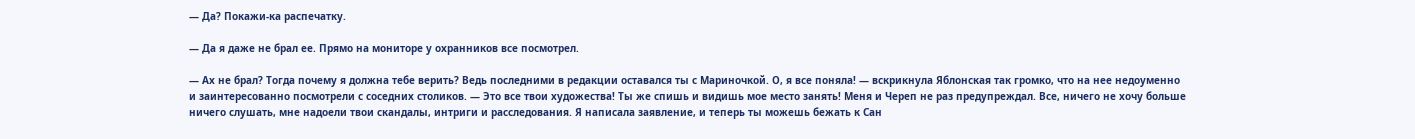— Да? Покажи-ка распечатку.

— Да я даже не брал ее. Прямо на мониторе у охранников все посмотрел.

— Ах не брал? Тогда почему я должна тебе верить? Ведь последними в редакции оставался ты с Мариночкой. О, я все поняла! — вскрикнула Яблонская так громко, что на нее недоуменно и заинтересованно посмотрели с соседних столиков. — Это все твои художества! Ты же спишь и видишь мое место занять! Меня и Череп не раз предупреждал. Все, ничего не хочу больше ничего слушать, мне надоели твои скандалы, интриги и расследования. Я написала заявление, и теперь ты можешь бежать к Сан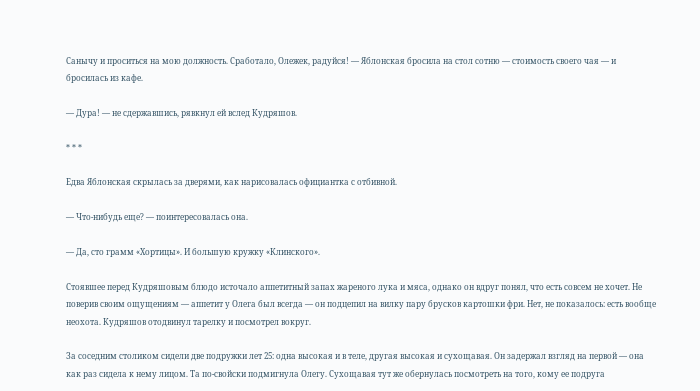Санычу и проситься на мою должность. Сработало, Олежек, радуйся! — Яблонская бросила на стол сотню — стоимость своего чая — и бросилась из кафе.

— Дура! — не сдержавшись, рявкнул ей вслед Кудряшов.

* * *

Едва Яблонская скрылась за дверями, как нарисовалась официантка с отбивной.

— Что-нибудь еще? — поинтересовалась она.

— Да, сто грамм «Хортицы». И большую кружку «Клинского».

Стоявшее перед Кудряшовым блюдо источало аппетитный запах жареного лука и мяса, однако он вдруг понял, что есть совсем не хочет. Не поверив своим ощущениям — аппетит у Олега был всегда — он подцепил на вилку пару брусков картошки фри. Нет, не показалось: есть вообще неохота. Кудряшов отодвинул тарелку и посмотрел вокруг.

За соседним столиком сидели две подружки лет 25: одна высокая и в теле, другая высокая и сухощавая. Он задержал взгляд на первой — она как раз сидела к нему лицом. Та по-свойски подмигнула Олегу. Сухощавая тут же обернулась посмотреть на того, кому ее подруга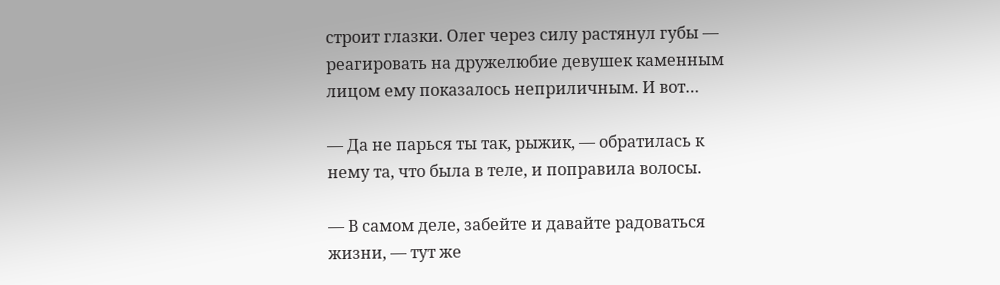строит глазки. Олег через силу растянул губы — реагировать на дружелюбие девушек каменным лицом ему показалось неприличным. И вот…

— Да не парься ты так, рыжик, — обратилась к нему та, что была в теле, и поправила волосы.

— В самом деле, забейте и давайте радоваться жизни, — тут же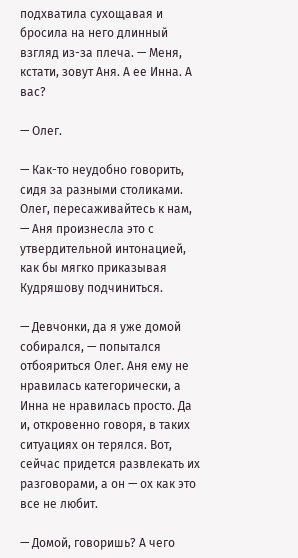подхватила сухощавая и бросила на него длинный взгляд из-за плеча. — Меня, кстати, зовут Аня. А ее Инна. А вас?

— Олег.

— Как-то неудобно говорить, сидя за разными столиками. Олег, пересаживайтесь к нам, — Аня произнесла это с утвердительной интонацией, как бы мягко приказывая Кудряшову подчиниться.

— Девчонки, да я уже домой собирался, — попытался отбояриться Олег. Аня ему не нравилась категорически, а Инна не нравилась просто. Да и, откровенно говоря, в таких ситуациях он терялся. Вот, сейчас придется развлекать их разговорами, а он — ох как это все не любит.

— Домой, говоришь? А чего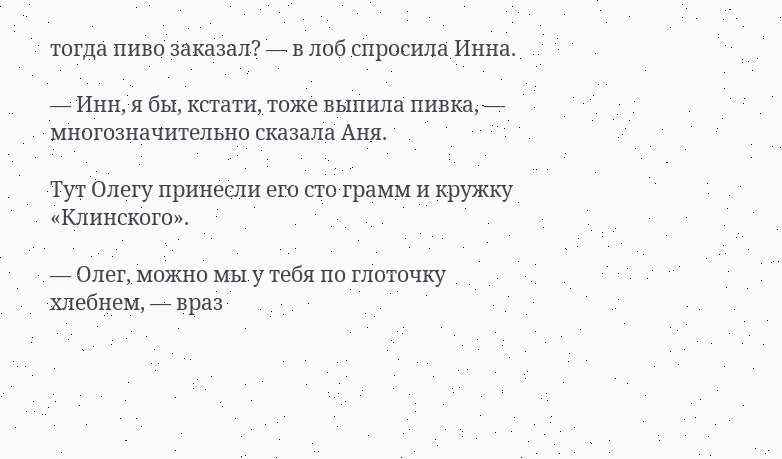тогда пиво заказал? — в лоб спросила Инна.

— Инн, я бы, кстати, тоже выпила пивка, — многозначительно сказала Аня.

Тут Олегу принесли его сто грамм и кружку «Клинского».

— Олег, можно мы у тебя по глоточку хлебнем, — враз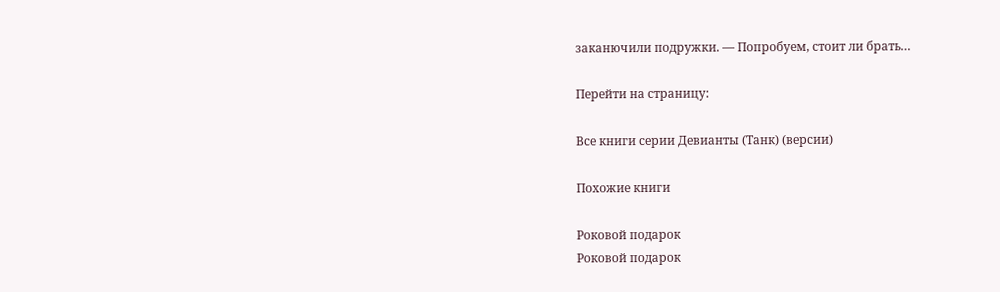заканючили подружки. — Попробуем, стоит ли брать…

Перейти на страницу:

Все книги серии Девианты (Танк) (версии)

Похожие книги

Роковой подарок
Роковой подарок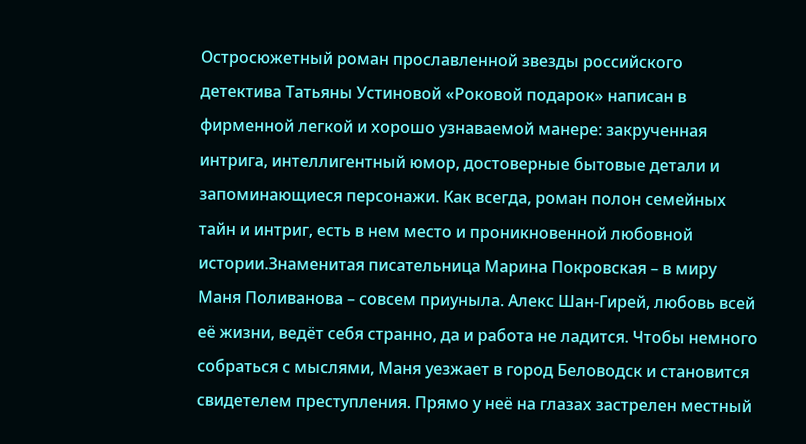Остросюжетный роман прославленной звезды российского детектива Татьяны Устиновой «Роковой подарок» написан в фирменной легкой и хорошо узнаваемой манере: закрученная интрига, интеллигентный юмор, достоверные бытовые детали и запоминающиеся персонажи. Как всегда, роман полон семейных тайн и интриг, есть в нем место и проникновенной любовной истории.Знаменитая писательница Марина Покровская – в миру Маня Поливанова – совсем приуныла. Алекс Шан-Гирей, любовь всей её жизни, ведёт себя странно, да и работа не ладится. Чтобы немного собраться с мыслями, Маня уезжает в город Беловодск и становится свидетелем преступления. Прямо у неё на глазах застрелен местный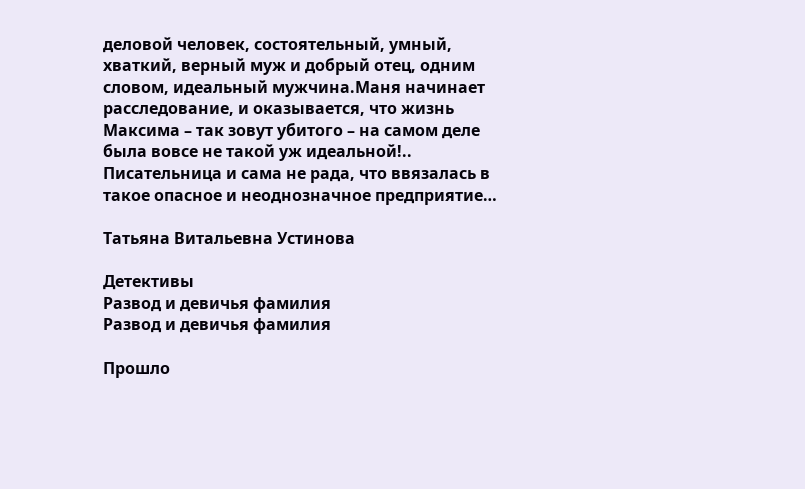деловой человек, состоятельный, умный, хваткий, верный муж и добрый отец, одним словом, идеальный мужчина.Маня начинает расследование, и оказывается, что жизнь Максима – так зовут убитого – на самом деле была вовсе не такой уж идеальной!.. Писательница и сама не рада, что ввязалась в такое опасное и неоднозначное предприятие…

Татьяна Витальевна Устинова

Детективы
Развод и девичья фамилия
Развод и девичья фамилия

Прошло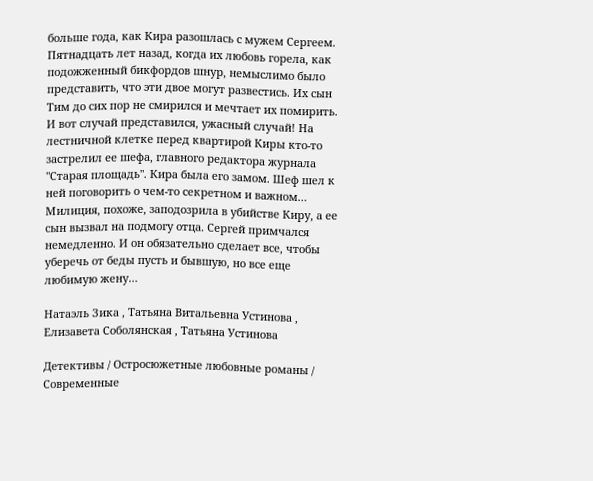больше года, как Кира разошлась с мужем Сергеем. Пятнадцать лет назад, когда их любовь горела, как подожженный бикфордов шнур, немыслимо было представить, что эти двое могут развестись. Их сын Тим до сих пор не смирился и мечтает их помирить. И вот случай представился, ужасный случай! На лестничной клетке перед квартирой Киры кто-то застрелил ее шефа, главного редактора журнала "Старая площадь". Кира была его замом. Шеф шел к ней поговорить о чем-то секретном и важном… Милиция, похоже, заподозрила в убийстве Киру, а ее сын вызвал на подмогу отца. Сергей примчался немедленно. И он обязательно сделает все, чтобы уберечь от беды пусть и бывшую, но все еще любимую жену…

Натаэль Зика , Татьяна Витальевна Устинова , Елизавета Соболянская , Татьяна Устинова

Детективы / Остросюжетные любовные романы / Современные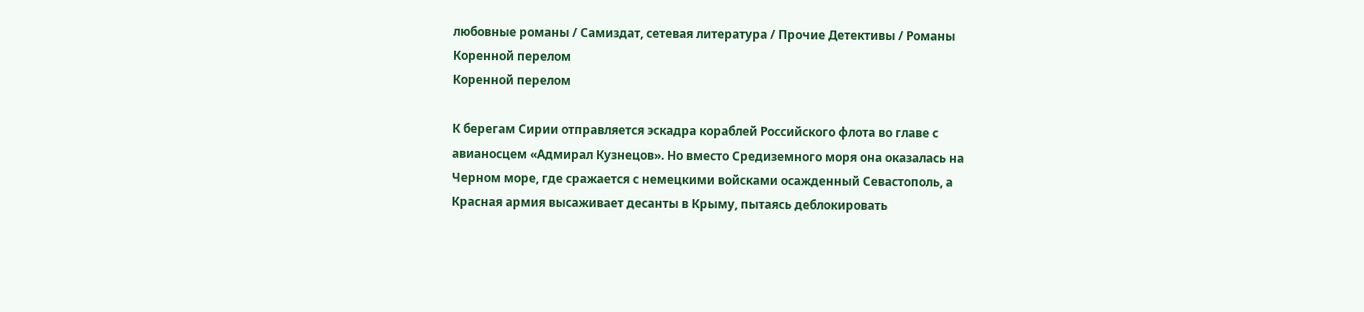любовные романы / Самиздат, сетевая литература / Прочие Детективы / Романы
Коренной перелом
Коренной перелом

К берегам Сирии отправляется эскадра кораблей Российского флота во главе с авианосцем «Адмирал Кузнецов». Но вместо Средиземного моря она оказалась на Черном море, где сражается с немецкими войсками осажденный Севастополь, а Красная армия высаживает десанты в Крыму, пытаясь деблокировать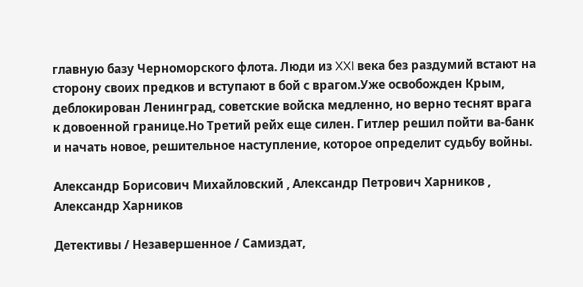главную базу Черноморского флота. Люди из XXI века без раздумий встают на сторону своих предков и вступают в бой с врагом.Уже освобожден Крым, деблокирован Ленинград, советские войска медленно, но верно теснят врага к довоенной границе.Но Третий рейх еще силен. Гитлер решил пойти ва-банк и начать новое, решительное наступление, которое определит судьбу войны.

Александр Борисович Михайловский , Александр Петрович Харников , Александр Харников

Детективы / Незавершенное / Самиздат,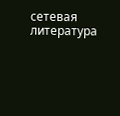сетевая литература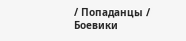/ Попаданцы / Боевики